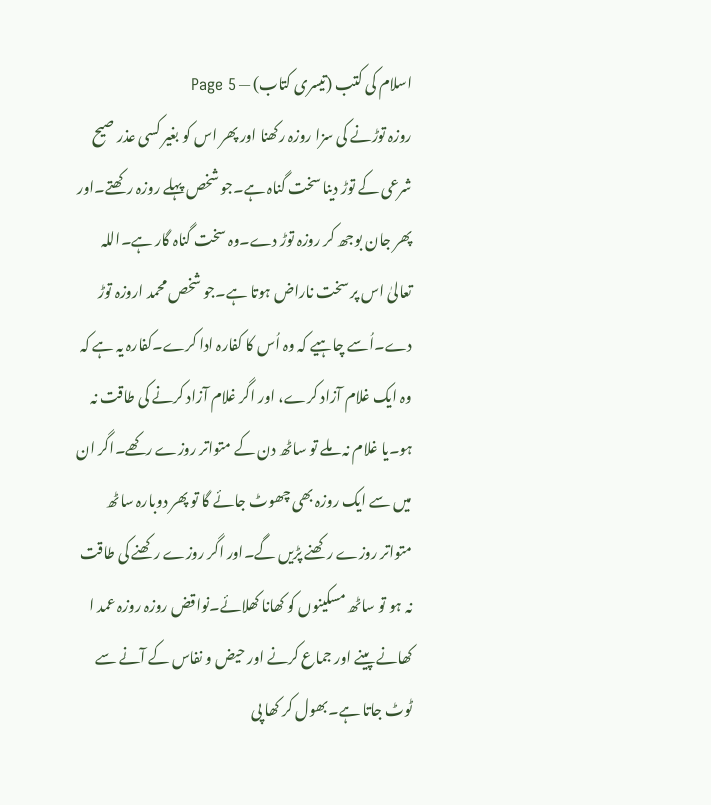اسلام کی کتب (تیسری کتاب) — Page 5
روزہ توڑنے کی سزا روزہ رکھنا اور پھر اس کو بغیر کسی عذر صیح شرعی کے توڑ دینا سخت گناہ ہے۔جو شخص پہلے روزہ رکھتے۔اور پھر جان بوجھ کر روزہ توڑ دے۔وہ سخت گناہ گار ہے۔اللہ تعالیٰ اس پر سخت ناراض ہوتا ہے۔جو شخص محمد اروزہ توڑ دے۔اُسے چاہیے کہ وہ اُس کا کفارہ ادا کرے۔کفارہ یہ ہے کہ وہ ایک غلام آزاد کرے، اور اگر غلام آزاد کرنے کی طاقت نہ ہو۔یا غلام نہ ملے تو ساٹھ دن کے متواتر روزے رکھے۔اگر ان میں سے ایک روزہ بھی چھوٹ جائے گا تو پھر دوبارہ ساٹھ متواتر روزے رکھنے پڑیں گے۔اور اگر روزے رکھنے کی طاقت نہ ہو تو ساٹھ مسکینوں کو کھانا کھلائے۔نواقض روزہ روزہ عمد ا کھانے پینے اور جماع کرنے اور حیض و نفاس کے آنے سے ٹوٹ جاتا ہے۔بھول کر کھا پی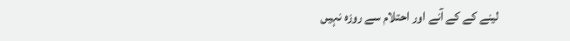لینے کے کے آنے اور احتلام سے روزہ نہیں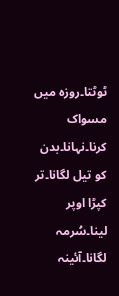ٹوٹتا۔روزہ میں مسواک کرنا۔نہانا۔بدن کو تیل لگانا۔تر کپڑا اوپر لینا۔سُرمہ لگانا۔آئینہ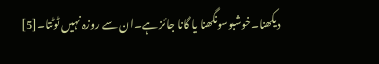دیکھنا۔خوشبوسونگھنا یا گانا جائز ہے۔ان سے روزہ نہیں ٹوٹتا۔[5]